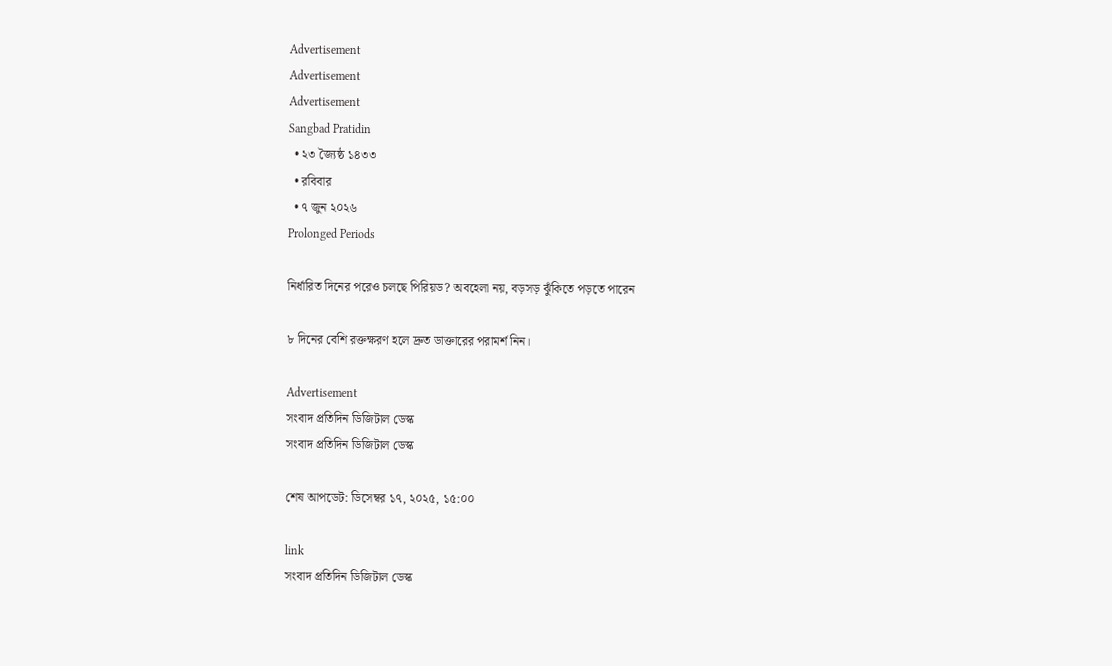Advertisement
Advertisement
Advertisement
Sangbad Pratidin
  • ২৩ জ্যৈষ্ঠ ১৪৩৩
  • রবিবার
  • ৭ জুন ২০২৬
Prolonged Periods

নির্ধারিত দিনের পরেও চলছে পিরিয়ড? অবহেলা নয়, বড়সড় ঝুঁকিতে পড়তে পারেন

৮ দিনের বেশি রক্তক্ষরণ হলে দ্রুত ডাক্তারের পরামর্শ নিন।

Advertisement
সংবাদ প্রতিদিন ডিজিটাল ডেস্ক
সংবাদ প্রতিদিন ডিজিটাল ডেস্ক

শেষ আপডেট: ডিসেম্বর ১৭, ২০২৫, ১৫:০০

link
সংবাদ প্রতিদিন ডিজিটাল ডেস্ক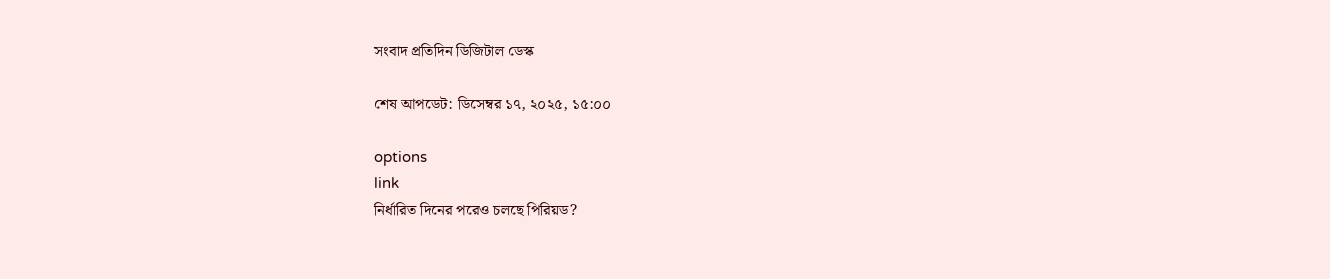সংবাদ প্রতিদিন ডিজিটাল ডেস্ক

শেষ আপডেট: ডিসেম্বর ১৭, ২০২৫, ১৫:০০

options
link
নির্ধারিত দিনের পরেও চলছে পিরিয়ড?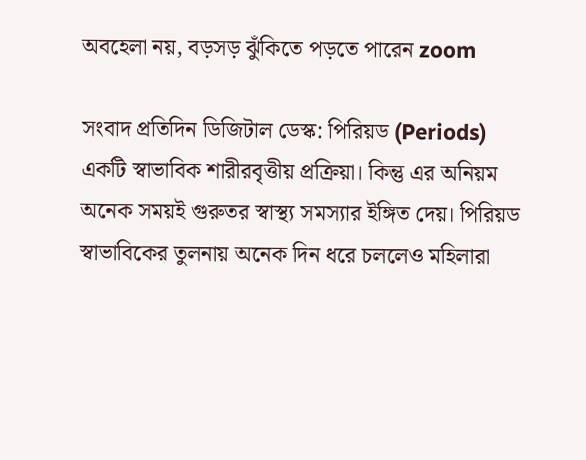অবহেলা নয়, বড়সড় ঝুঁকিতে পড়তে পারেন zoom

সংবাদ প্রতিদিন ডিজিটাল ডেস্ক: পিরিয়ড (Periods) একটি স্বাভাবিক শারীরবৃত্তীয় প্রক্রিয়া। কিন্তু এর অনিয়ম অনেক সময়ই গুরুতর স্বাস্থ্য সমস্যার ইঙ্গিত দেয়। পিরিয়ড স্বাভাবিকের তুলনায় অনেক দিন ধরে চললেও মহিলারা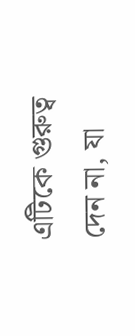এটিকে গুরুত্ব দেন না, যা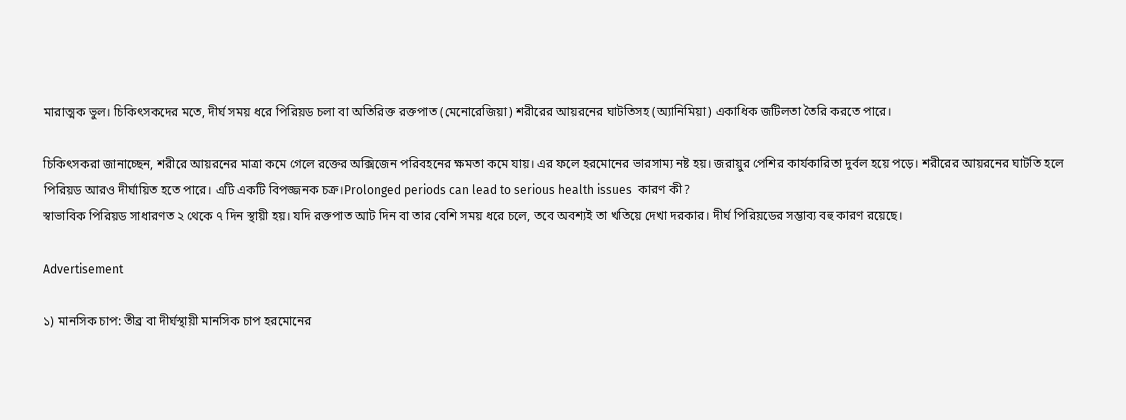মারাত্মক ভুল। চিকিৎসকদের মতে, দীর্ঘ সময় ধরে পিরিয়ড চলা বা অতিরিক্ত রক্তপাত (মেনোরেজিয়া) শরীরের আয়রনের ঘাটতিসহ (অ্যানিমিয়া) একাধিক জটিলতা তৈরি করতে পারে।

চিকিৎসকরা জানাচ্ছেন, শরীরে আয়রনের মাত্রা কমে গেলে রক্তের অক্সিজেন পরিবহনের ক্ষমতা কমে যায়। এর ফলে হরমোনের ভারসাম্য নষ্ট হয়। জরায়ুর পেশির কার্যকারিতা দুর্বল হয়ে পড়ে। শরীরের আয়রনের ঘাটতি হলে পিরিয়ড আরও দীর্ঘায়িত হতে পারে। এটি একটি বিপজ্জনক চক্র।Prolonged periods can lead to serious health issues  কারণ কী?
স্বাভাবিক পিরিয়ড সাধারণত ২ থেকে ৭ দিন স্থায়ী হয়। যদি রক্তপাত আট দিন বা তার বেশি সময় ধরে চলে, তবে অবশ্যই তা খতিয়ে দেখা দরকার। দীর্ঘ পিরিয়ডের সম্ভাব্য বহু কারণ রয়েছে।

Advertisement

১) মানসিক চাপ: তীব্র বা দীর্ঘস্থায়ী মানসিক চাপ হরমোনের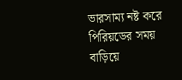ভারসাম্য নষ্ট করে পিরিয়ডের সময় বাড়িয়ে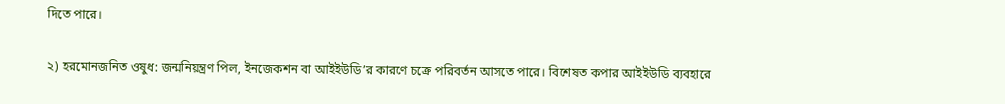দিতে পারে।

২) হরমোনজনিত ওষুধ: জন্মনিয়ন্ত্রণ পিল, ইনজেকশন বা আইইউডি’র কারণে চক্রে পরিবর্তন আসতে পারে। বিশেষত কপার আইইউডি ব্যবহারে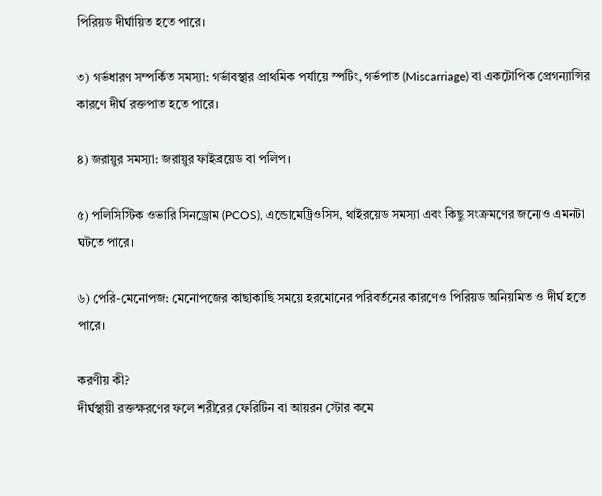পিরিয়ড দীর্ঘায়িত হতে পারে।

৩) গর্ভধারণ সম্পর্কিত সমস্যা: গর্ভাবস্থার প্রাথমিক পর্যায়ে স্পটিং, গর্ভপাত (Miscarriage) বা একটোপিক প্রেগন্যান্সির কারণে দীর্ঘ রক্তপাত হতে পারে।

৪) জরায়ুর সমস্যা: জরায়ুর ফাইব্রয়েড বা পলিপ।

৫) পলিসিস্টিক ওভারি সিনড্রোম (PCOS), এন্ডোমেট্রিওসিস, থাইরয়েড সমস্যা এবং কিছু সংক্রমণের জন্যেও এমনটা ঘটতে পারে।

৬) পেরি-মেনোপজ: মেনোপজের কাছাকাছি সময়ে হরমোনের পরিবর্তনের কারণেও পিরিয়ড অনিয়মিত ও দীর্ঘ হতে পারে।

করণীয় কী?
দীর্ঘস্থায়ী রক্তক্ষরণের ফলে শরীরের ফেরিটিন বা আয়রন স্টোর কমে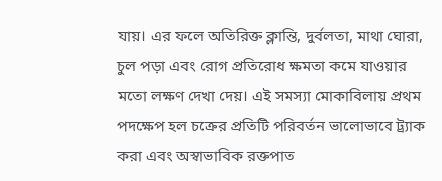যায়। এর ফলে অতিরিক্ত ক্লান্তি, দুর্বলতা, মাথা ঘোরা, চুল পড়া এবং রোগ প্রতিরোধ ক্ষমতা কমে যাওয়ার মতো লক্ষণ দেখা দেয়। এই সমস্যা মোকাবিলায় প্রথম পদক্ষেপ হল চক্রের প্রতিটি পরিবর্তন ভালোভাবে ট্র্যাক করা এবং অস্বাভাবিক রক্তপাত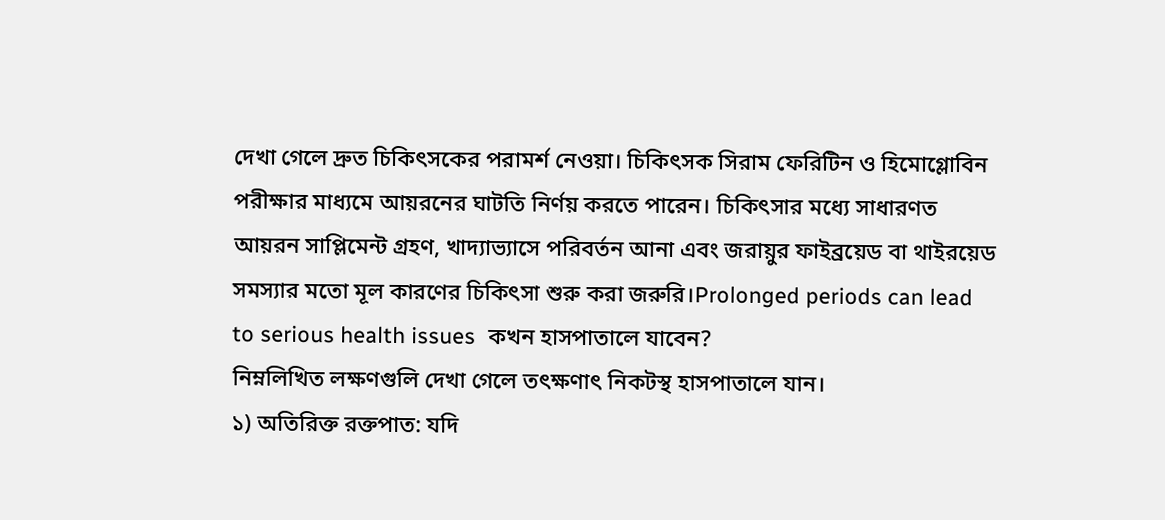দেখা গেলে দ্রুত চিকিৎসকের পরামর্শ নেওয়া। চিকিৎসক সিরাম ফেরিটিন ও হিমোগ্লোবিন পরীক্ষার মাধ্যমে আয়রনের ঘাটতি নির্ণয় করতে পারেন। চিকিৎসার মধ্যে সাধারণত আয়রন সাপ্লিমেন্ট গ্রহণ, খাদ্যাভ্যাসে পরিবর্তন আনা এবং জরায়ুর ফাইব্রয়েড বা থাইরয়েড সমস্যার মতো মূল কারণের চিকিৎসা শুরু করা জরুরি।Prolonged periods can lead to serious health issues  কখন হাসপাতালে যাবেন?
নিম্নলিখিত লক্ষণগুলি দেখা গেলে তৎক্ষণাৎ নিকটস্থ হাসপাতালে যান।
১) অতিরিক্ত রক্তপাত: যদি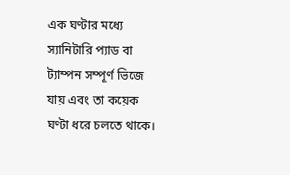এক ঘণ্টার মধ্যে স্যানিটারি প্যাড বা ট্যাম্পন সম্পূর্ণ ভিজে যায় এবং তা কয়েক ঘণ্টা ধরে চলতে থাকে।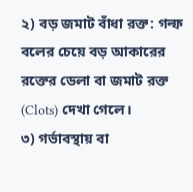২) বড় জমাট বাঁধা রক্ত: গল্ফ বলের চেয়ে বড় আকারের রক্তের ডেলা বা জমাট রক্ত (Clots) দেখা গেলে।
৩) গর্ভাবস্থায় বা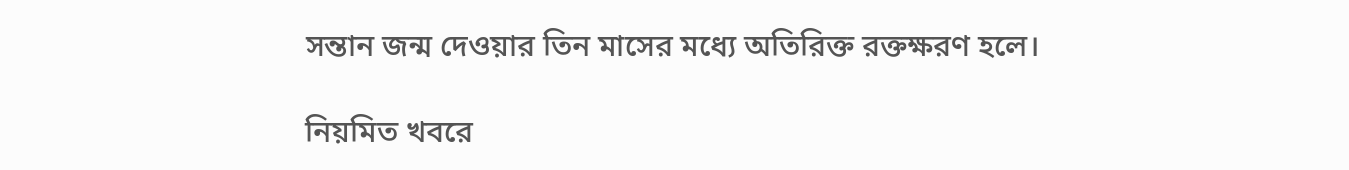সন্তান জন্ম দেওয়ার তিন মাসের মধ্যে অতিরিক্ত রক্তক্ষরণ হলে।

নিয়মিত খবরে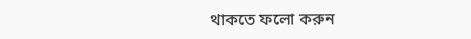থাকতে ফলো করুন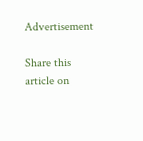Advertisement

Share this article on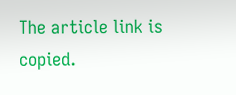The article link is copied.